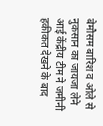बेमौसम बारिश व ओले से नुकसान का जायजा लेने आई केंद्रीय टीम ने जमीनी हकीकत देखने के बाद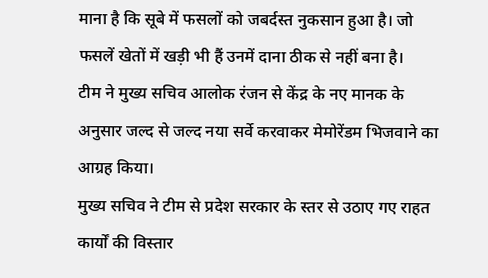माना है कि सूबे में फसलों को जबर्दस्त नुकसान हुआ है। जो फसलें खेतों में खड़ी भी हैं उनमें दाना ठीक से नहीं बना है।
टीम ने मुख्य सचिव आलोक रंजन से केंद्र के नए मानक के अनुसार जल्द से जल्द नया सर्वे करवाकर मेमोरेंडम भिजवाने का आग्रह किया।
मुख्य सचिव ने टीम से प्रदेश सरकार के स्तर से उठाए गए राहत कार्यों की विस्तार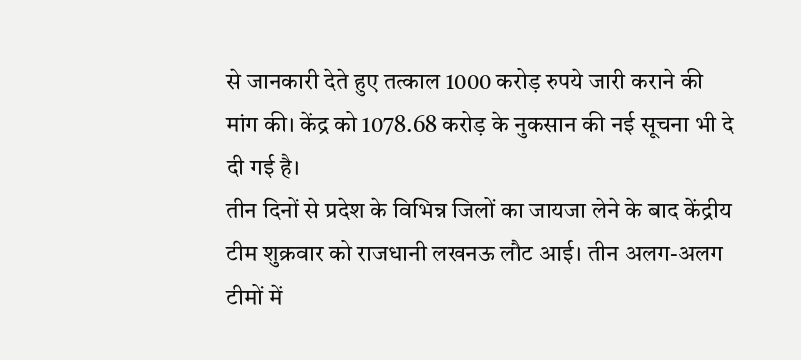से जानकारी देते हुए तत्काल 1000 करोड़ रुपये जारी कराने की मांग की। केंद्र को 1078.68 करोड़ के नुकसान की नई सूचना भी दे दी गई है।
तीन दिनों से प्रदेश के विभिन्न जिलों का जायजा लेने के बाद केंद्रीय टीम शुक्रवार को राजधानी लखनऊ लौट आई। तीन अलग-अलग टीमों में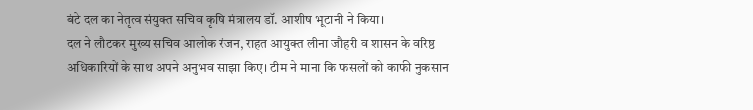बंटे दल का नेतृत्व संयुक्त सचिव कृषि मंत्रालय डॉ. आशीष भूटानी ने किया।
दल ने लौटकर मुख्य सचिव आलोक रंजन, राहत आयुक्त लीना जौहरी व शासन के वरिष्ठ अधिकारियों के साथ अपने अनुभव साझा किए। टीम ने माना कि फसलों को काफी नुकसान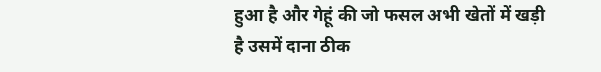हुआ है और गेहूं की जो फसल अभी खेतों में खड़ी है उसमें दाना ठीक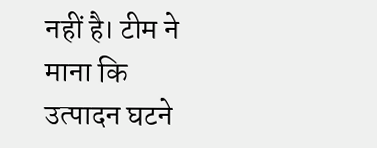नहीं है। टीम ने माना कि उत्पादन घटने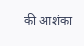की आशंका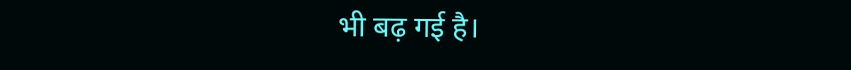भी बढ़ गई है।